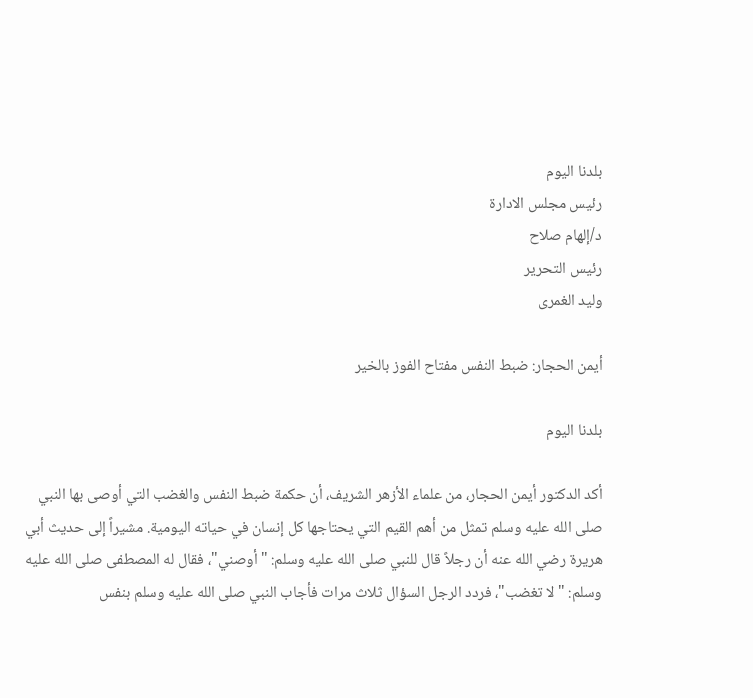بلدنا اليوم
رئيس مجلس الادارة
د/إلهام صلاح
رئيس التحرير
وليد الغمرى

أيمن الحجار: ضبط النفس مفتاح الفوز بالخير

بلدنا اليوم

أكد الدكتور أيمن الحجار، من علماء الأزهر الشريف، أن حكمة ضبط النفس والغضب التي أوصى بها النبي صلى الله عليه وسلم تمثل من أهم القيم التي يحتاجها كل إنسان في حياته اليومية. مشيراً إلى حديث أبي هريرة رضي الله عنه أن رجلاً قال للنبي صلى الله عليه وسلم: "أوصني"، فقال له المصطفى صلى الله عليه وسلم: "لا تغضب"، فردد الرجل السؤال ثلاث مرات فأجاب النبي صلى الله عليه وسلم بنفس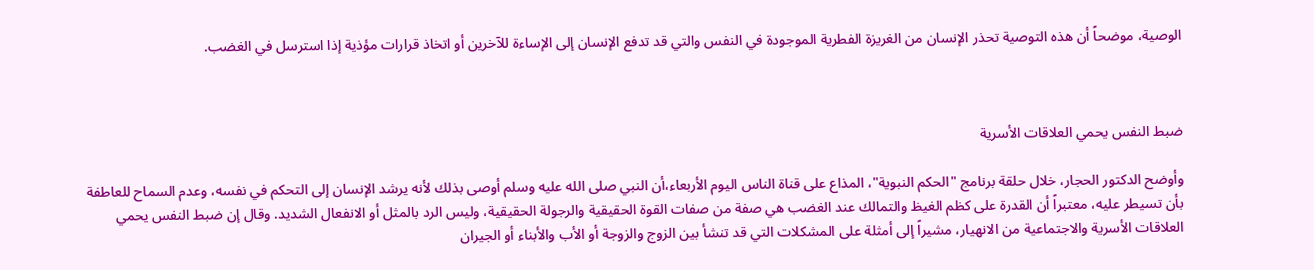الوصية، موضحاً أن هذه التوصية تحذر الإنسان من الغريزة الفطرية الموجودة في النفس والتي قد تدفع الإنسان إلى الإساءة للآخرين أو اتخاذ قرارات مؤذية إذا استرسل في الغضب.



ضبط النفس يحمي العلاقات الأسرية

وأوضح الدكتور الحجار، خلال حلقة برنامج "الحكم النبوية"، المذاع على قناة الناس اليوم الأربعاء،أن النبي صلى الله عليه وسلم أوصى بذلك لأنه يرشد الإنسان إلى التحكم في نفسه، وعدم السماح للعاطفة بأن تسيطر عليه، معتبراً أن القدرة على كظم الغيظ والتمالك عند الغضب هي صفة من صفات القوة الحقيقية والرجولة الحقيقية، وليس الرد بالمثل أو الانفعال الشديد. وقال إن ضبط النفس يحمي العلاقات الأسرية والاجتماعية من الانهيار، مشيراً إلى أمثلة على المشكلات التي قد تنشأ بين الزوج والزوجة أو الأب والأبناء أو الجيران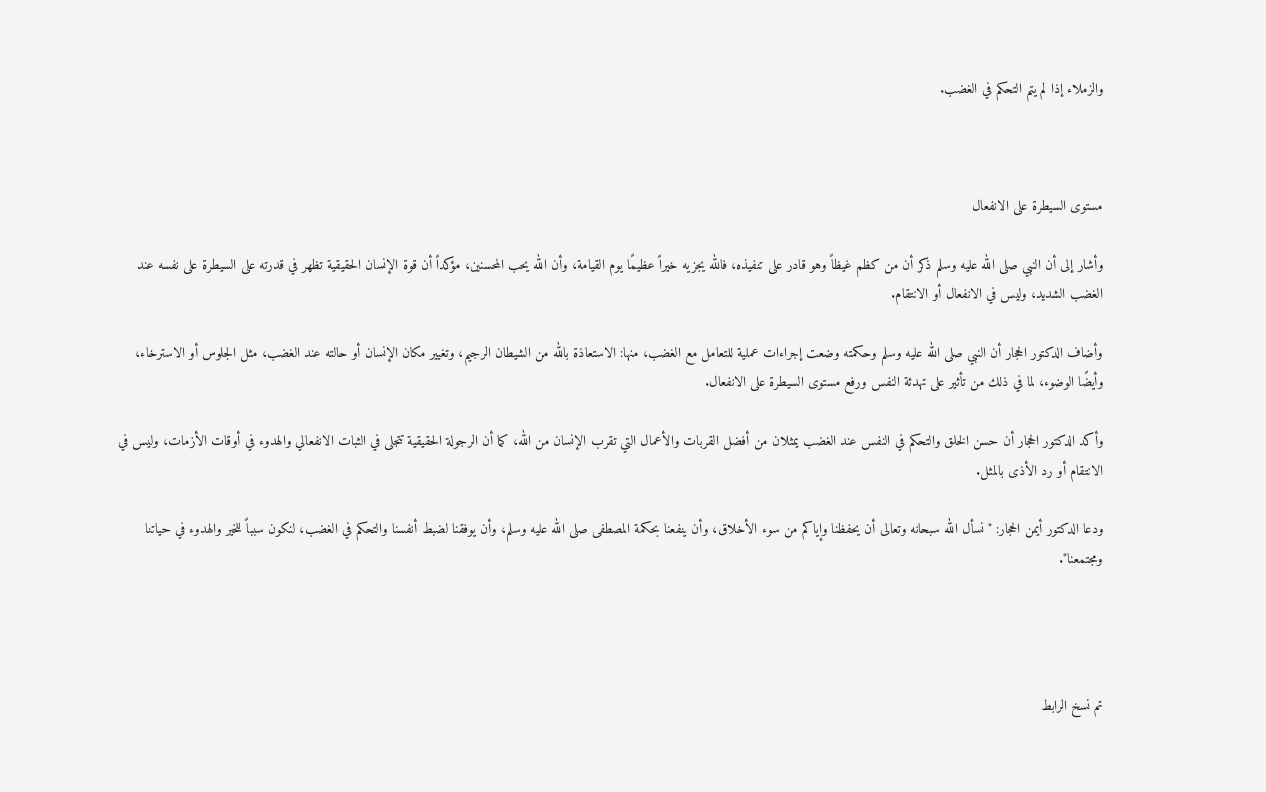والزملاء إذا لم يتم التحكم في الغضب.



مستوى السيطرة على الانفعال

وأشار إلى أن النبي صلى الله عليه وسلم ذكر أن من كظم غيظاً وهو قادر على تنفيذه، فالله يجزيه خيراً عظيمًا يوم القيامة، وأن الله يحب المحسنين، مؤكداً أن قوة الإنسان الحقيقية تظهر في قدرته على السيطرة على نفسه عند الغضب الشديد، وليس في الانفعال أو الانتقام.

وأضاف الدكتور الحجار أن النبي صلى الله عليه وسلم وحكمته وضعت إجراءات عملية للتعامل مع الغضب، منها: الاستعاذة بالله من الشيطان الرجيم، وتغيير مكان الإنسان أو حالته عند الغضب، مثل الجلوس أو الاسترخاء، وأيضًا الوضوء، لما في ذلك من تأثير على تهدئة النفس ورفع مستوى السيطرة على الانفعال.

وأكد الدكتور الحجار أن حسن الخلق والتحكم في النفس عند الغضب يمثلان من أفضل القربات والأعمال التي تقرب الإنسان من الله، كما أن الرجولة الحقيقية تتجلى في الثبات الانفعالي والهدوء في أوقات الأزمات، وليس في الانتقام أو رد الأذى بالمثل.

ودعا الدكتور أيمن الحجار: "نسأل الله سبحانه وتعالى أن يحفظنا وإياكم من سوء الأخلاق، وأن ينفعنا بحكمة المصطفى صلى الله عليه وسلم، وأن يوفقنا لضبط أنفسنا والتحكم في الغضب، لنكون سبباً للخير والهدوء في حياتنا ومجتمعنا".




تم نسخ الرابط